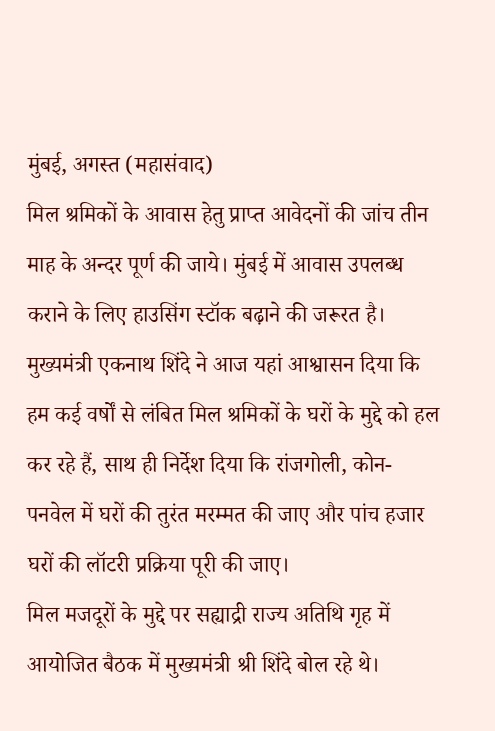मुंबई, अगस्त (महासंवाद)
मिल श्रमिकों के आवास हेतु प्राप्त आवेदनों की जांच तीन माह के अन्दर पूर्ण की जाये। मुंबई में आवास उपलब्ध कराने के लिए हाउसिंग स्टॉक बढ़ाने की जरूरत है। मुख्यमंत्री एकनाथ शिंदे ने आज यहां आश्वासन दिया कि हम कई वर्षों से लंबित मिल श्रमिकों के घरों के मुद्दे को हल कर रहे हैं, साथ ही निर्देश दिया कि रांजगोली, कोन-पनवेल में घरों की तुरंत मरम्मत की जाए और पांच हजार घरों की लॉटरी प्रक्रिया पूरी की जाए।
मिल मजदूरों के मुद्दे पर सह्याद्री राज्य अतिथि गृह में आयोजित बैठक में मुख्यमंत्री श्री शिंदे बोल रहे थे।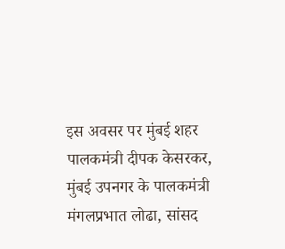इस अवसर पर मुंबई शहर पालकमंत्री दीपक केसरकर, मुंबई उपनगर के पालकमंत्री मंगलप्रभात लोढा, सांसद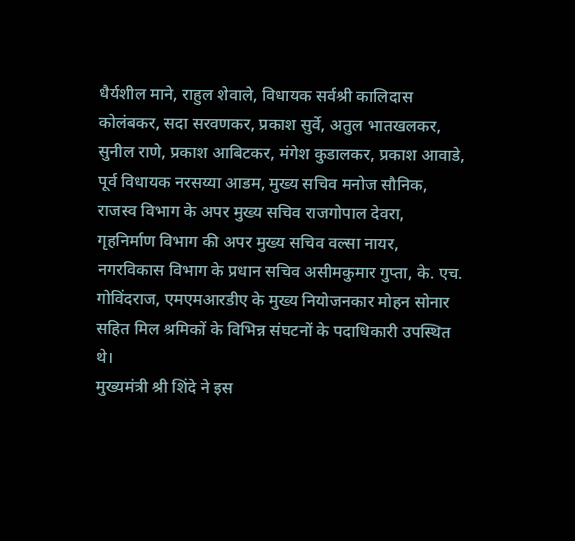धैर्यशील माने, राहुल शेवाले, विधायक सर्वश्री कालिदास कोलंबकर, सदा सरवणकर, प्रकाश सुर्वे, अतुल भातखलकर, सुनील राणे, प्रकाश आबिटकर, मंगेश कुडालकर, प्रकाश आवाडे, पूर्व विधायक नरसय्या आडम, मुख्य सचिव मनोज सौनिक, राजस्व विभाग के अपर मुख्य सचिव राजगोपाल देवरा, गृहनिर्माण विभाग की अपर मुख्य सचिव वल्सा नायर, नगरविकास विभाग के प्रधान सचिव असीमकुमार गुप्ता, के. एच. गोविंदराज, एमएमआरडीए के मुख्य नियोजनकार मोहन सोनार सहित मिल श्रमिकों के विभिन्न संघटनों के पदाधिकारी उपस्थित थे।
मुख्यमंत्री श्री शिंदे ने इस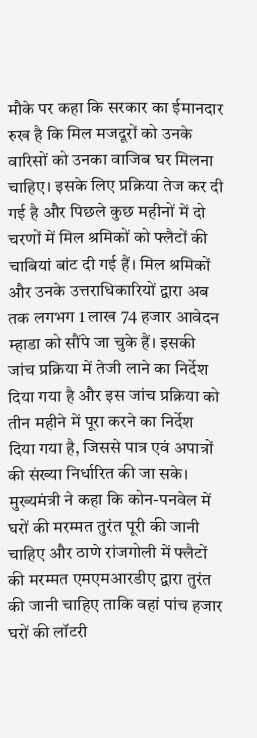मौके पर कहा कि सरकार का ईमानदार रुख है कि मिल मजदूरों को उनके वारिसों को उनका वाजिब घर मिलना चाहिए। इसके लिए प्रक्रिया तेज कर दी गई है और पिछले कुछ महीनों में दो चरणों में मिल श्रमिकों को फ्लैटों की चाबियां बांट दी गई हैं। मिल श्रमिकों और उनके उत्तराधिकारियों द्वारा अब तक लगभग 1 लाख 74 हजार आवेदन म्हाडा को सौंपे जा चुके हैं। इसकी जांच प्रक्रिया में तेजी लाने का निर्देश दिया गया है और इस जांच प्रक्रिया को तीन महीने में पूरा करने का निर्देश दिया गया है, जिससे पात्र एवं अपात्रों की संख्या निर्धारित की जा सके।
मुख्यमंत्री ने कहा कि कोन-पनवेल में घरों की मरम्मत तुरंत पूरी की जानी चाहिए और ठाणे रांजगोली में फ्लैटों की मरम्मत एमएमआरडीए द्वारा तुरंत की जानी चाहिए ताकि वहां पांच हजार घरों की लॉटरी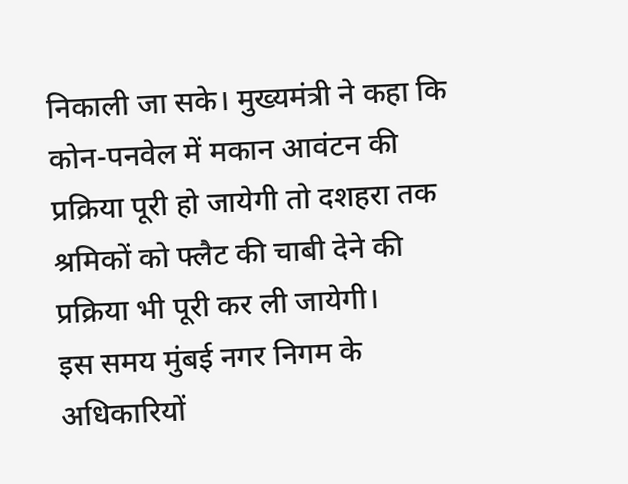निकाली जा सके। मुख्यमंत्री ने कहा कि कोन-पनवेल में मकान आवंटन की प्रक्रिया पूरी हो जायेगी तो दशहरा तक श्रमिकों को फ्लैट की चाबी देने की प्रक्रिया भी पूरी कर ली जायेगी।
इस समय मुंबई नगर निगम के अधिकारियों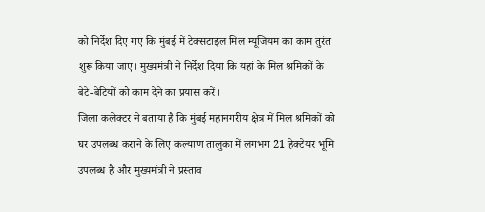को निर्देश दिए गए कि मुंबई में टेक्सटाइल मिल म्यूजियम का काम तुरंत शुरू किया जाए। मुख्यमंत्री ने निर्देश दिया कि यहां के मिल श्रमिकों के बेटे-बेटियों को काम देने का प्रयास करें।
जिला कलेक्टर ने बताया है कि मुंबई महानगरीय क्षेत्र में मिल श्रमिकों को घर उपलब्ध कराने के लिए कल्याण तालुका में लगभग 21 हेक्टेयर भूमि उपलब्ध है और मुख्यमंत्री ने प्रस्ताव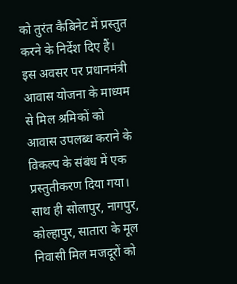को तुरंत कैबिनेट में प्रस्तुत करने के निर्देश दिए हैं।
इस अवसर पर प्रधानमंत्री आवास योजना के माध्यम से मिल श्रमिकों को आवास उपलब्ध कराने के विकल्प के संबंध में एक प्रस्तुतीकरण दिया गया। साथ ही सोलापुर, नागपुर, कोल्हापुर, सातारा के मूल निवासी मिल मजदूरों को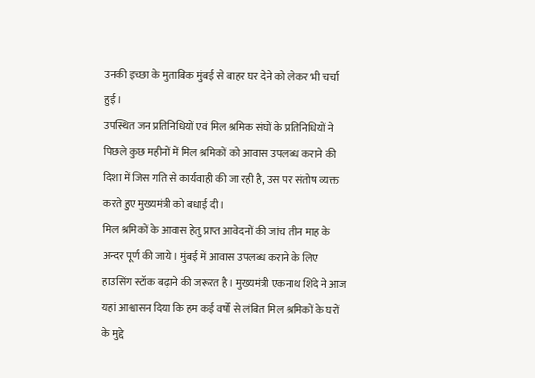उनकी इच्छा के मुताबिक मुंबई से बाहर घर देने को लेकर भी चर्चा हुई।
उपस्थित जन प्रतिनिधियों एवं मिल श्रमिक संघों के प्रतिनिधियों ने पिछले कुछ महीनों में मिल श्रमिकों को आवास उपलब्ध कराने की दिशा में जिस गति से कार्यवाही की जा रही है, उस पर संतोष व्यक्त करते हुए मुख्यमंत्री को बधाई दी।
मिल श्रमिकों के आवास हेतु प्राप्त आवेदनों की जांच तीन माह के अन्दर पूर्ण की जाये। मुंबई में आवास उपलब्ध कराने के लिए हाउसिंग स्टॉक बढ़ाने की जरूरत है। मुख्यमंत्री एकनाथ शिंदे ने आज यहां आश्वासन दिया कि हम कई वर्षों से लंबित मिल श्रमिकों के घरों के मुद्दे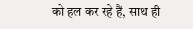को हल कर रहे हैं, साथ ही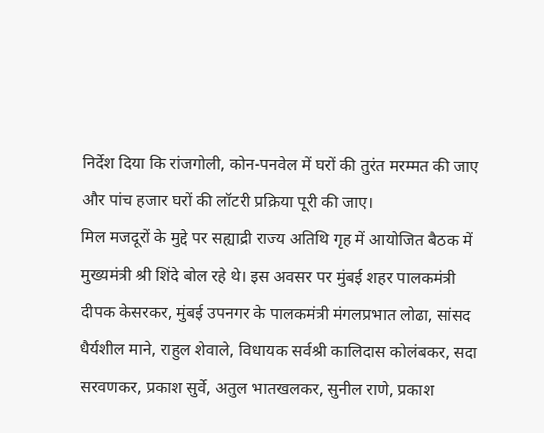निर्देश दिया कि रांजगोली, कोन-पनवेल में घरों की तुरंत मरम्मत की जाए और पांच हजार घरों की लॉटरी प्रक्रिया पूरी की जाए।
मिल मजदूरों के मुद्दे पर सह्याद्री राज्य अतिथि गृह में आयोजित बैठक में मुख्यमंत्री श्री शिंदे बोल रहे थे। इस अवसर पर मुंबई शहर पालकमंत्री दीपक केसरकर, मुंबई उपनगर के पालकमंत्री मंगलप्रभात लोढा, सांसद धैर्यशील माने, राहुल शेवाले, विधायक सर्वश्री कालिदास कोलंबकर, सदा सरवणकर, प्रकाश सुर्वे, अतुल भातखलकर, सुनील राणे, प्रकाश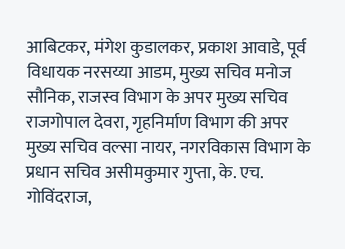आबिटकर, मंगेश कुडालकर, प्रकाश आवाडे, पूर्व विधायक नरसय्या आडम, मुख्य सचिव मनोज सौनिक, राजस्व विभाग के अपर मुख्य सचिव राजगोपाल देवरा, गृहनिर्माण विभाग की अपर मुख्य सचिव वल्सा नायर, नगरविकास विभाग के प्रधान सचिव असीमकुमार गुप्ता, के. एच. गोविंदराज,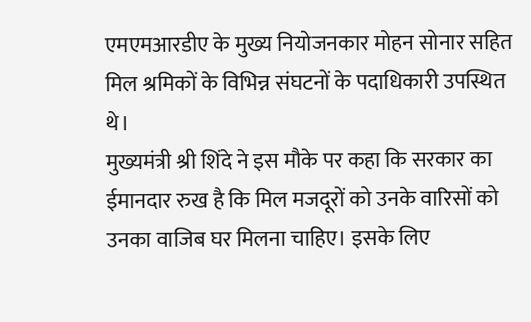एमएमआरडीए के मुख्य नियोजनकार मोहन सोनार सहित मिल श्रमिकों के विभिन्न संघटनों के पदाधिकारी उपस्थित थे।
मुख्यमंत्री श्री शिंदे ने इस मौके पर कहा कि सरकार का ईमानदार रुख है कि मिल मजदूरों को उनके वारिसों को उनका वाजिब घर मिलना चाहिए। इसके लिए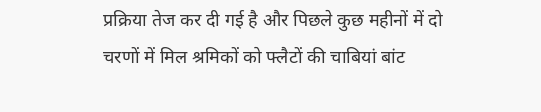प्रक्रिया तेज कर दी गई है और पिछले कुछ महीनों में दो चरणों में मिल श्रमिकों को फ्लैटों की चाबियां बांट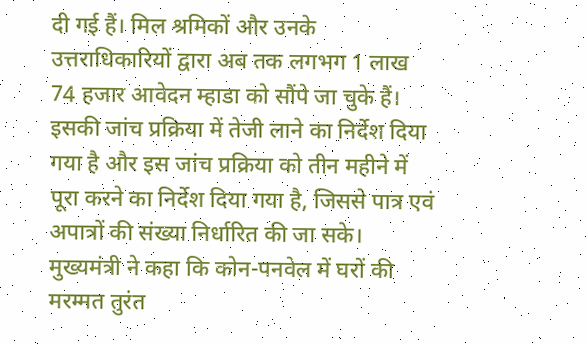दी गई हैं। मिल श्रमिकों और उनके उत्तराधिकारियों द्वारा अब तक लगभग 1 लाख 74 हजार आवेदन म्हाडा को सौंपे जा चुके हैं। इसकी जांच प्रक्रिया में तेजी लाने का निर्देश दिया गया है और इस जांच प्रक्रिया को तीन महीने में पूरा करने का निर्देश दिया गया है, जिससे पात्र एवं अपात्रों की संख्या निर्धारित की जा सके।
मुख्यमंत्री ने कहा कि कोन-पनवेल में घरों की मरम्मत तुरंत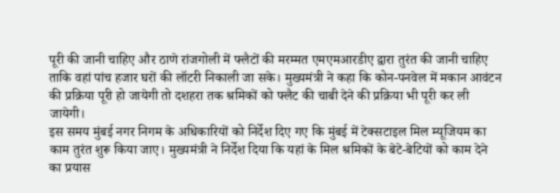पूरी की जानी चाहिए और ठाणे रांजगोली में फ्लैटों की मरम्मत एमएमआरडीए द्वारा तुरंत की जानी चाहिए ताकि वहां पांच हजार घरों की लॉटरी निकाली जा सके। मुख्यमंत्री ने कहा कि कोन-पनवेल में मकान आवंटन की प्रक्रिया पूरी हो जायेगी तो दशहरा तक श्रमिकों को फ्लैट की चाबी देने की प्रक्रिया भी पूरी कर ली जायेगी।
इस समय मुंबई नगर निगम के अधिकारियों को निर्देश दिए गए कि मुंबई में टेक्सटाइल मिल म्यूजियम का काम तुरंत शुरू किया जाए। मुख्यमंत्री ने निर्देश दिया कि यहां के मिल श्रमिकों के बेटे-बेटियों को काम देने का प्रयास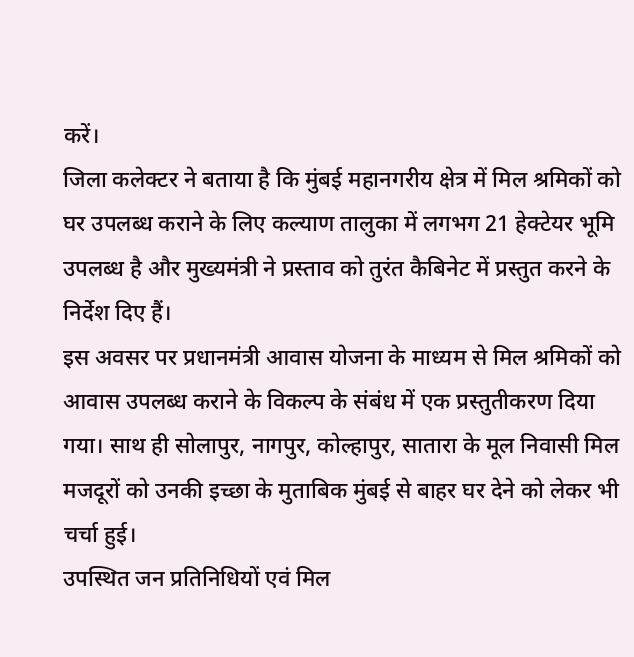करें।
जिला कलेक्टर ने बताया है कि मुंबई महानगरीय क्षेत्र में मिल श्रमिकों को घर उपलब्ध कराने के लिए कल्याण तालुका में लगभग 21 हेक्टेयर भूमि उपलब्ध है और मुख्यमंत्री ने प्रस्ताव को तुरंत कैबिनेट में प्रस्तुत करने के निर्देश दिए हैं।
इस अवसर पर प्रधानमंत्री आवास योजना के माध्यम से मिल श्रमिकों को आवास उपलब्ध कराने के विकल्प के संबंध में एक प्रस्तुतीकरण दिया गया। साथ ही सोलापुर, नागपुर, कोल्हापुर, सातारा के मूल निवासी मिल मजदूरों को उनकी इच्छा के मुताबिक मुंबई से बाहर घर देने को लेकर भी चर्चा हुई।
उपस्थित जन प्रतिनिधियों एवं मिल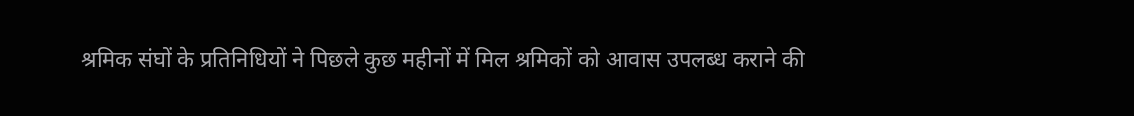श्रमिक संघों के प्रतिनिधियों ने पिछले कुछ महीनों में मिल श्रमिकों को आवास उपलब्ध कराने की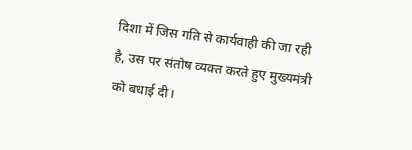दिशा में जिस गति से कार्यवाही की जा रही है, उस पर संतोष व्यक्त करते हुए मुख्यमंत्री को बधाई दी।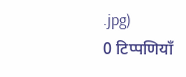.jpg)
0 टिप्पणियाँ